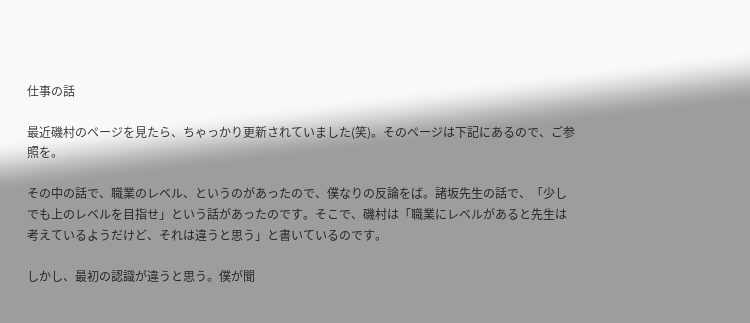仕事の話

最近磯村のページを見たら、ちゃっかり更新されていました(笑)。そのページは下記にあるので、ご参照を。

その中の話で、職業のレベル、というのがあったので、僕なりの反論をば。諸坂先生の話で、「少しでも上のレベルを目指せ」という話があったのです。そこで、磯村は「職業にレベルがあると先生は考えているようだけど、それは違うと思う」と書いているのです。

しかし、最初の認識が違うと思う。僕が聞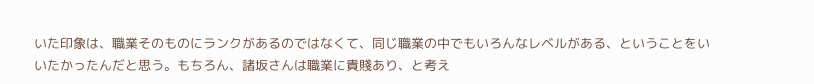いた印象は、職業そのものにランクがあるのではなくて、同じ職業の中でもいろんなレベルがある、ということをいいたかったんだと思う。もちろん、諸坂さんは職業に貴賤あり、と考え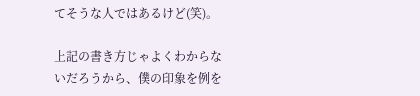てそうな人ではあるけど(笑)。

上記の書き方じゃよくわからないだろうから、僕の印象を例を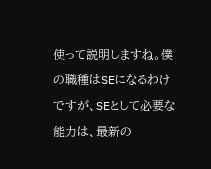使って説明しますね。僕の職種はSEになるわけですが、SEとして必要な能力は、最新の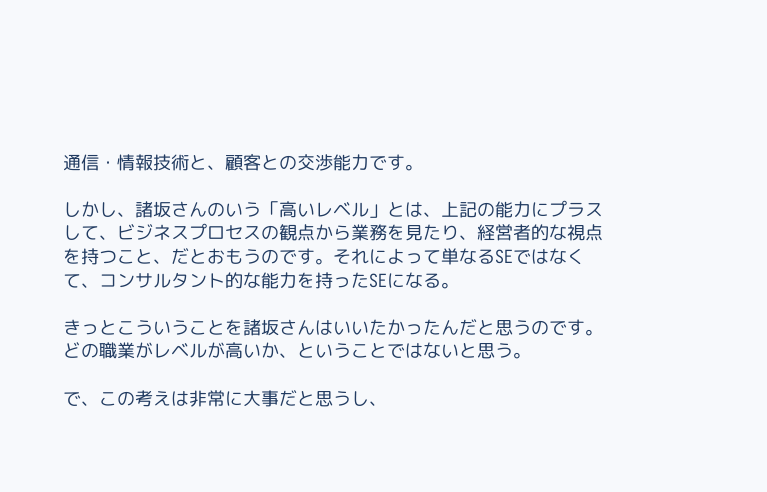通信・情報技術と、顧客との交渉能力です。

しかし、諸坂さんのいう「高いレベル」とは、上記の能力にプラスして、ビジネスプロセスの観点から業務を見たり、経営者的な視点を持つこと、だとおもうのです。それによって単なるSEではなくて、コンサルタント的な能力を持ったSEになる。

きっとこういうことを諸坂さんはいいたかったんだと思うのです。どの職業がレベルが高いか、ということではないと思う。

で、この考えは非常に大事だと思うし、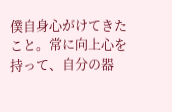僕自身心がけてきたこと。常に向上心を持って、自分の器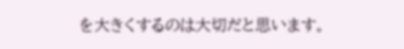を大きくするのは大切だと思います。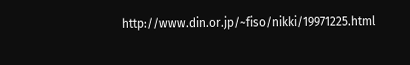http://www.din.or.jp/~fiso/nikki/19971225.html